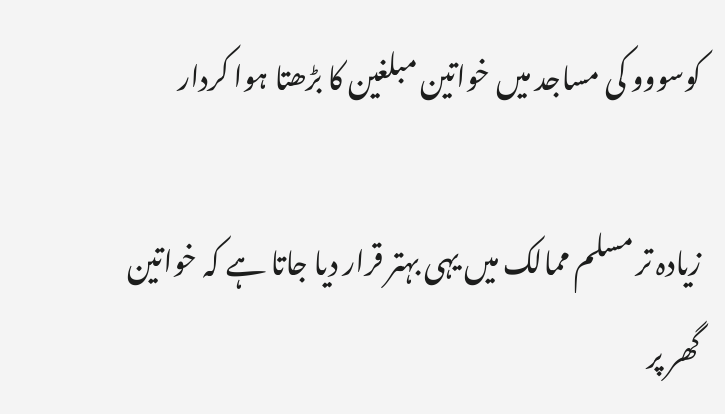کوسووو کی مساجد میں خواتین مبلغین کا بڑھتا ہوا کردار

زیادہ تر مسلم ممالک میں یہی بہتر قرار دیا جاتا ہے کہ خواتین گھر پر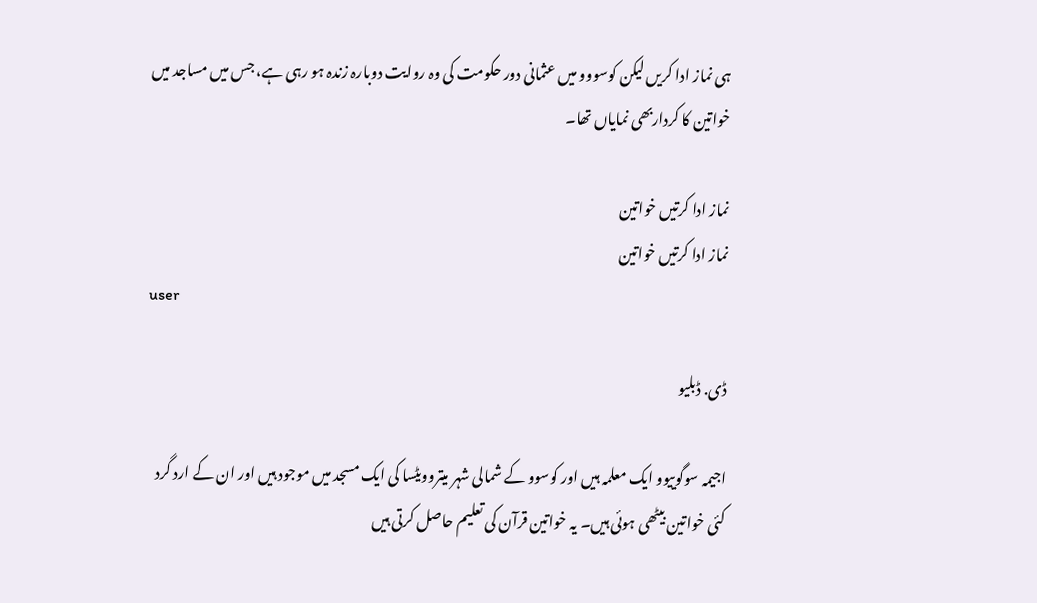ہی نماز ادا کریں لیکن کوسووو میں عثمانی دور حکومت کی وہ روایت دوبارہ زندہ ہو رہی ہے، جس میں مساجد میں خواتین کا کرداربھی نمایاں تھا۔

نماز ادا کرتیں خواتین
نماز ادا کرتیں خواتین
user

ڈی. ڈبلیو

اجیمہ سوگوییوو ایک معلمہ ہیں اور کوسوو کے شمالی شہر میتروویٹسا کی ایک مسجد میں موجود ہیں اور ان کے ارد گرد کئی خواتین بیٹھی ہوئی ہیں۔ یہ خواتین قرآن کی تعلیم حاصل کرتی ہیں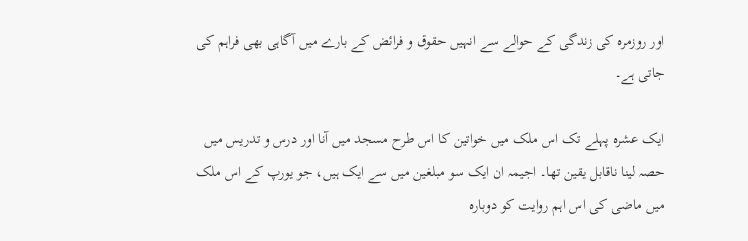اور روزمرہ کی زندگی کے حوالے سے انہیں حقوق و فرائض کے بارے میں آگاہی بھی فراہم کی جاتی ہے۔

ایک عشرہ پہلے تک اس ملک میں خواتین کا اس طرح مسجد میں آنا اور درس و تدریس میں حصہ لینا ناقابل یقین تھا۔ اجیمہ ان ایک سو مبلغین میں سے ایک ہیں، جو یورپ کے اس ملک میں ماضی کی اس اہم روایت کو دوبارہ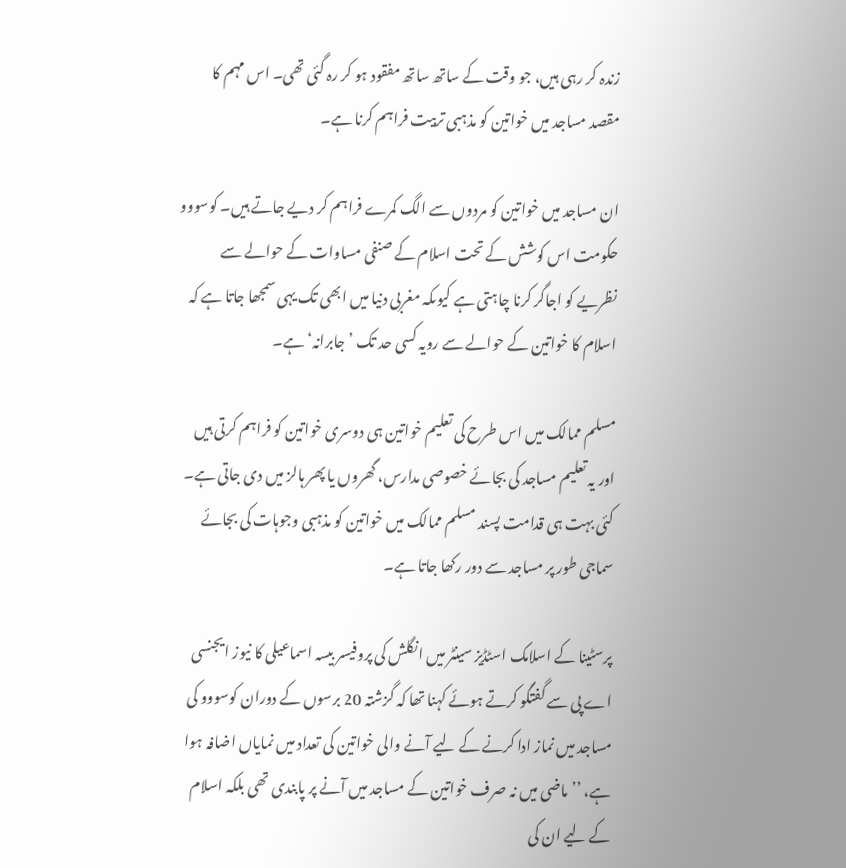زندہ کر رہی ہیں، جو وقت کے ساتھ ساتھ مفقود ہو کر رہ گئی تھی۔ اس مہم کا مقصد مساجد میں خواتین کو مذہبی تربیت فراہم کرنا ہے۔

ان مساجد میں خواتین کو مردوں سے الگ کمرے فراہم کر دیے جاتے ہیں۔ کوسووو حکومت اس کوشش کے تحت اسلام کے صنفی مساوات کے حوالے سے نظریے کو اجاگر کرنا چاہتی ہے کیوںکہ مغربی دنیا میں ابھی تک یہی سمجھا جاتا ہے کہ اسلام کا خواتین کے حوالے سے رویہ کسی حد تک ’جابرانہ‘ ہے۔

مسلم ممالک میں اس طرح کی تعلیم خواتین ہی دوسری خواتین کو فراہم کرتی ہیں اور یہ تعلیم مساجد کی بجائے خصوصی مدارس، گھروں یا پھر ہالز میں دی جاتی ہے۔ کئی بہت ہی قدامت پسند مسلم ممالک میں خواتین کو مذہبی وجوہات کی بجائے سماجی طور پر مساجد سے دور رکھا جاتا ہے۔

پرسٹینا کے اسلامک اسٹڈیز سینٹر میں انگلش کی پروفیسر بیسہ اسماعیلی کا نیوز ایجنسی اے پی سے گفتگو کرتے ہوئے کہنا تھا کہ گزشتہ 20 برسوں کے دوران کوسووو کی مساجد میں نماز ادا کرنے کے لیے آنے والی خواتین کی تعداد میں نمایاں اضافہ ہوا ہے، ’’ماضی میں نہ صرف خواتین کے مساجد میں آنے پر پابندی تھی بلکہ اسلام کے لیے ان کی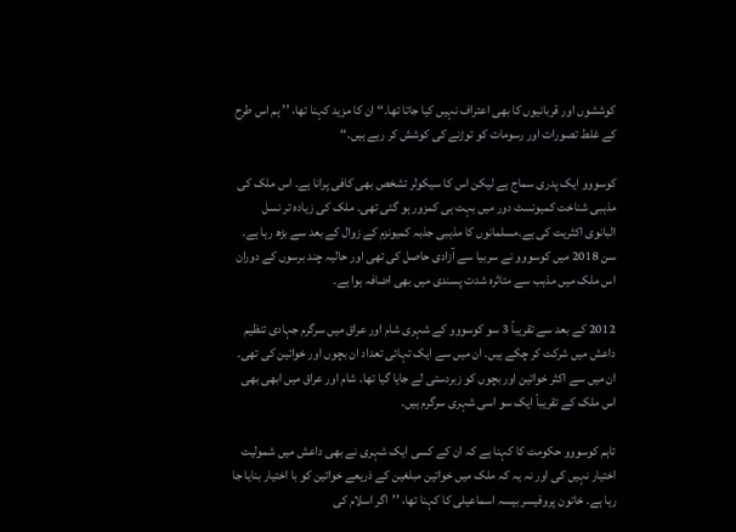کوششوں اور قربانیوں کا بھی اعتراف نہیں کیا جاتا تھا۔‘‘ ان کا مزید کہنا تھا، ’’ ہم اس طرح کے غلط تصورات اور رسومات کو توڑنے کی کوشش کر رہے ہیں۔‘‘

کوسووو ایک پدری سماج ہے لیکن اس کا سیکولر تشخص بھی کافی پرانا ہے۔ اس ملک کی مذہبی شناخت کمیونسٹ دور میں بہت ہی کمزور ہو گئی تھی۔ ملک کی زیادہ تر نسل البانوی اکثریت کی ہے۔مسلمانوں کا مذہبی جذبہ کمیونزم کے زوال کے بعد سے بڑھ رہا ہے۔ سن 2018 میں کوسووو نے سربیا سے آزادی حاصل کی تھی اور حالیہ چند برسوں کے دوران اس ملک میں مذہب سے متاثرہ شدت پسندی میں بھی اضافہ ہوا ہے۔

2012 کے بعد سے تقریباً 3 سو کوسووو کے شہری شام اور عراق میں سرگرم جہادی تنظیم داعش میں شرکت کر چکے ہیں۔ ان میں سے ایک تہائی تعداد ان بچوں اور خواتین کی تھی۔ ان میں سے اکثر خواتین اور بچوں کو زبردستی لے جایا گیا تھا۔ شام اور عراق میں ابھی بھی اس ملک کے تقریباً ایک سو اسی شہری سرگرم ہیں۔

تاہم کوسووو حکومت کا کہنا ہے کہ ان کے کسی ایک شہری نے بھی داعش میں شمولیت اختیار نہیں کی اور نہ یہ کہ ملک میں خواتین مبلغین کے ذریعے خواتین کو با اختیار بنایا جا رہا ہے۔ خاتون پروفیسر بیسہ اسماعیلی کا کہنا تھا، ’’اگر اسلام کی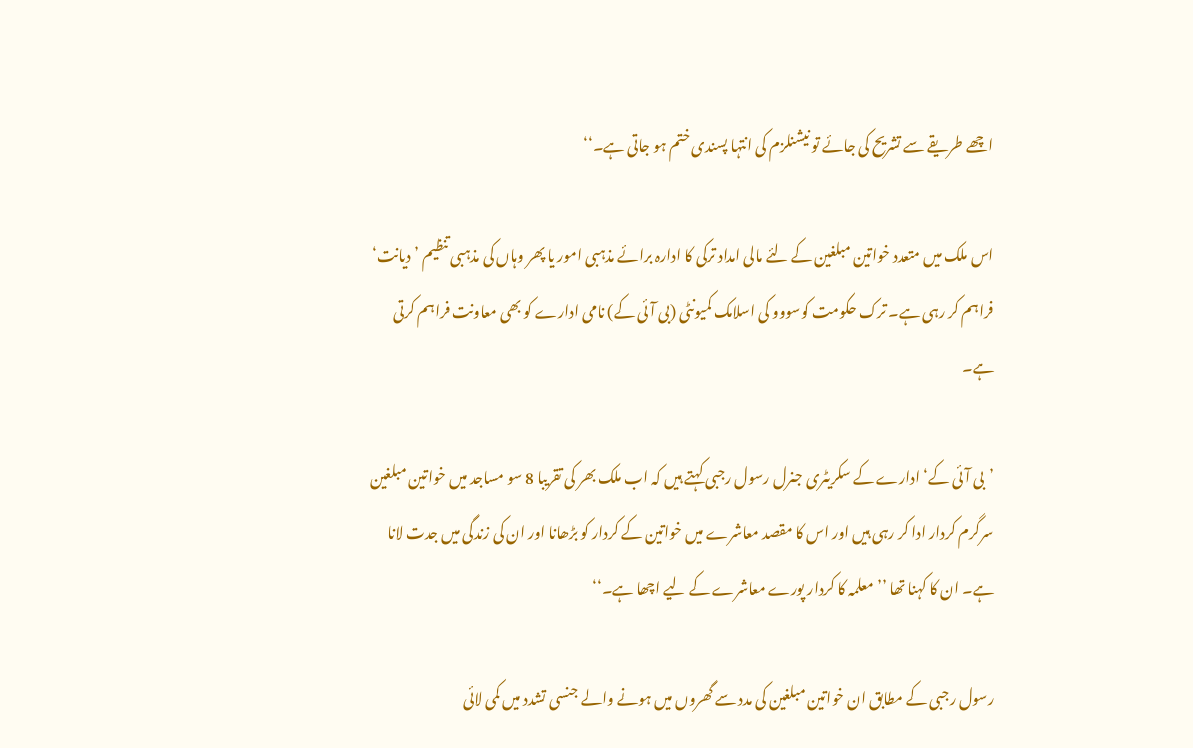اچھے طریقے سے تشریح کی جائے تو نیشنلزم کی انتہا پسندی ختم ہو جاتی ہے۔‘‘

اس ملک میں متعدد خواتین مبلغین کے لئے مالی امداد ترکی کا ادارہ برائے مذہبی امور یا پھر وہاں کی مذہبی تنظیم ’دیانت‘ فراہم کر رہی ہے۔ ترک حکومت کوسووو کی اسلامک کمیونٹی (بی آئی کے) نامی ادارے کو بھی معاونت فراہم کرتی ہے۔

’بی آئی کے‘ ادارے کے سکریٹری جنرل رسول رجبی کہتے ہیں کہ اب ملک بھر کی تقریبا 8 سو مساجد میں خواتین مبلغین سرگرم کردار ادا کر رہی ہیں اور اس کا مقصد معاشرے میں خواتین کے کردار کو بڑھانا اور ان کی زندگی میں جدت لانا ہے۔ ان کا کہنا تھا ’’معلمہ کا کردار پورے معاشرے کے لیے اچھا ہے۔‘‘

رسول رجبی کے مطابق ان خواتین مبلغین کی مدد سے گھروں میں ہونے والے جنسی تشدد میں کمی لائی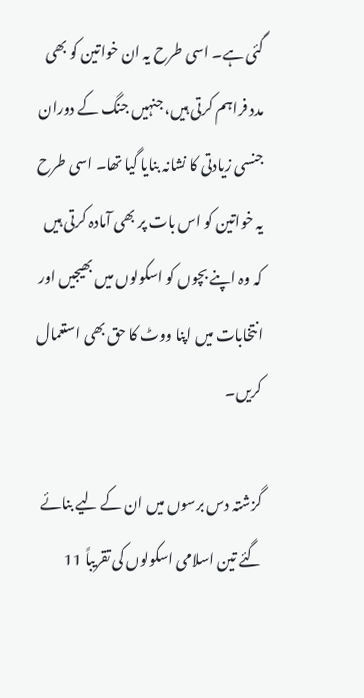گئی ہے۔ اسی طرح یہ ان خواتین کو بھی مدد فراہم کرتی ہیں، جنہیں جنگ کے دوران جنسی زیادتی کا نشانہ بنایا گیا تھا۔ اسی طرح یہ خواتین کو اس بات پر بھی آمادہ کرتی ہیں کہ وہ اپنے بچوں کو اسکولوں میں بھیجیں اور انتخابات میں اپنا ووٹ کا حق بھی استعمال کریں۔

گزشتہ دس برسوں میں ان کے لیے بنائے گئے تین اسلامی اسکولوں کی تقریباً 11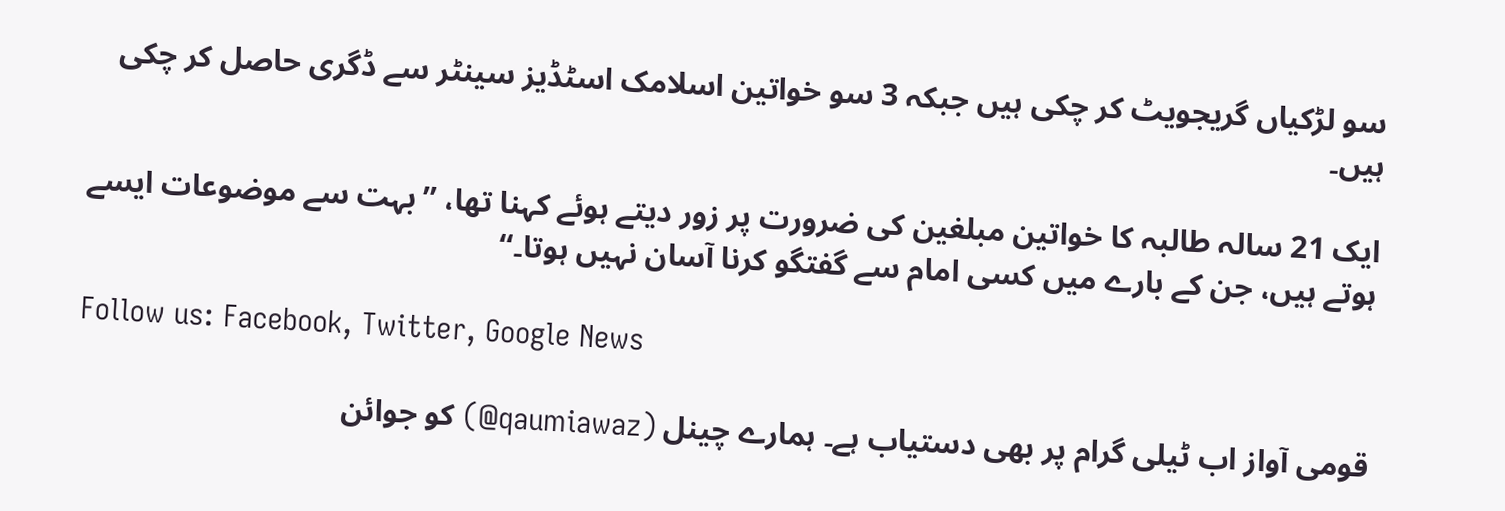سو لڑکیاں گریجویٹ کر چکی ہیں جبکہ 3 سو خواتین اسلامک اسٹڈیز سینٹر سے ڈگری حاصل کر چکی ہیں۔

ایک 21 سالہ طالبہ کا خواتین مبلغین کی ضرورت پر زور دیتے ہوئے کہنا تھا، ’’بہت سے موضوعات ایسے ہوتے ہیں، جن کے بارے میں کسی امام سے گفتگو کرنا آسان نہیں ہوتا۔‘‘

Follow us: Facebook, Twitter, Google News

قومی آواز اب ٹیلی گرام پر بھی دستیاب ہے۔ ہمارے چینل (qaumiawaz@) کو جوائن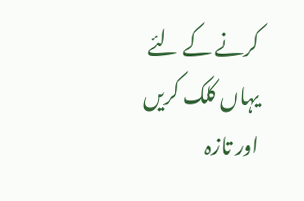کرنے کے لئے یہاں کلک کریں اور تازہ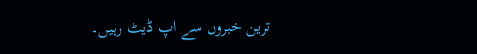ترین خبروں سے اپ ڈیٹ رہیں۔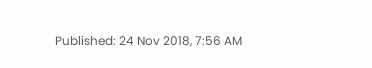Published: 24 Nov 2018, 7:56 AM